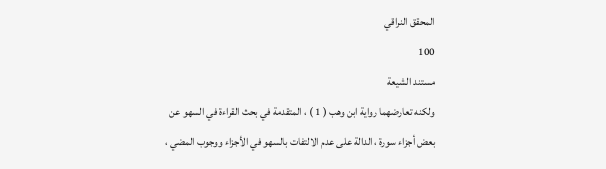المحقق النراقي
100
مستند الشيعة
ولكنه تعارضهما رواية ابن وهب ( 1 ) ، المتقدمة في بحث القراءة في السهو عن بعض أجزاء سورة ، الدالة على عدم الالتفات بالسهو في الأجزاء ووجوب المضي ،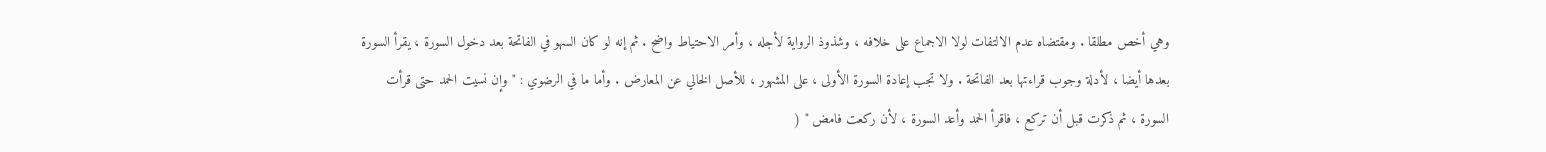وهي أخص مطلقا . ومقتضاه عدم الالتفات لولا الاجماع على خلافه ، وشذوذ الرواية لأجله ، وأمر الاحتياط واضح . ثم إنه لو كان السهو في الفاتحة بعد دخول السورة ، يقرأ السورة بعدها أيضا ، لأدلة وجوب قراءتها بعد الفاتحة . ولا تجب إعادة السورة الأولى ، على المشهور ، للأصل الخالي عن المعارض . وأما ما في الرضوي : " وإن نسيت الحمد حتى قرأت السورة ، ثم ذكرت قبل أن تركع ، فاقرأ الحمد وأعد السورة ، لأن ركعت فامض " (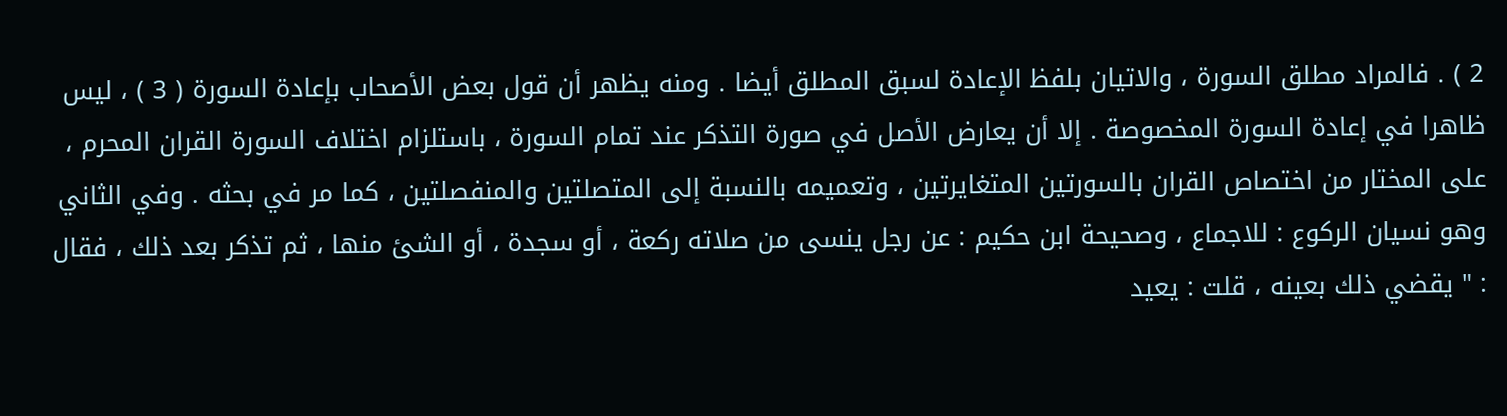2 ) . فالمراد مطلق السورة ، والاتيان بلفظ الإعادة لسبق المطلق أيضا . ومنه يظهر أن قول بعض الأصحاب بإعادة السورة ( 3 ) ، ليس ظاهرا في إعادة السورة المخصوصة . إلا أن يعارض الأصل في صورة التذكر عند تمام السورة ، باستلزام اختلاف السورة القران المحرم ، على المختار من اختصاص القران بالسورتين المتغايرتين ، وتعميمه بالنسبة إلى المتصلتين والمنفصلتين ، كما مر في بحثه . وفي الثاني وهو نسيان الركوع : للاجماع ، وصحيحة ابن حكيم : عن رجل ينسى من صلاته ركعة ، أو سجدة ، أو الشئ منها ، ثم تذكر بعد ذلك ، فقال : " يقضي ذلك بعينه ، قلت : يعيد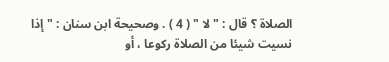الصلاة ؟ قال : " لا " ( 4 ) . وصحيحة ابن سنان : " إذا نسيت شيئا من الصلاة ركوعا ، أو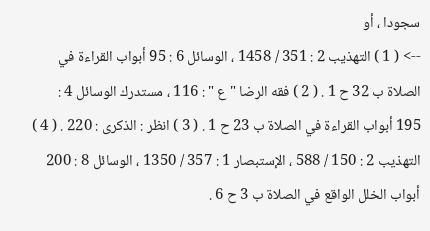سجودا ، أو
--> ( 1 ) التهذيب 2 : 351 / 1458 ، الوسائل 6 : 95 أبواب القراءة في الصلاة ب 32 ح 1 . ( 2 ) فقه الرضا " ع " : 116 ، مستدرك الوسائل 4 : 195 أبواب القراءة في الصلاة ب 23 ح 1 . ( 3 ) انظر : الذكرى : 220 . ( 4 ) التهذيب 2 : 150 / 588 ، الإستبصار 1 : 357 / 1350 ، الوسائل 8 : 200 أبواب الخلل الواقع في الصلاة ب 3 ح 6 .